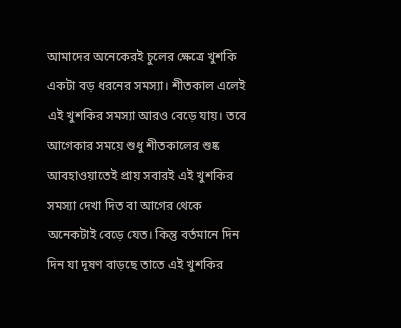আমাদের অনেকেরই চুলের ক্ষেত্রে খুশকি একটা বড় ধরনের সমস্যা। শীতকাল এলেই এই খুশকির সমস্যা আরও বেড়ে যায়। তবে আগেকার সময়ে শুধু শীতকালের শুষ্ক আবহাওয়াতেই প্রায় সবারই এই খুশকির সমস্যা দেখা দিত বা আগের থেকে অনেকটাই বেড়ে যেত। কিন্তু বর্তমানে দিন দিন যা দূষণ বাড়ছে তাতে এই খুশকির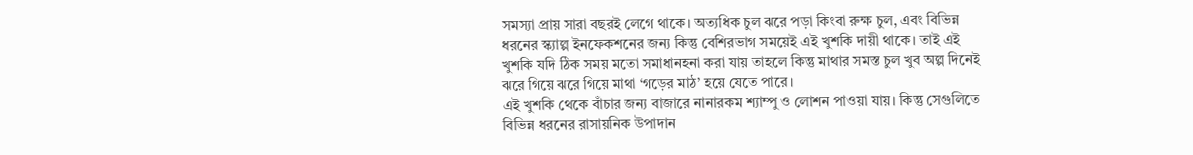সমস্যা প্রায় সারা বছরই লেগে থাকে। অত্যধিক চুল ঝরে পড়া কিংবা রুক্ষ চুল, এবং বিভিন্ন ধরনের স্ক্যাল্প ইনফেকশনের জন্য কিন্তু বেশিরভাগ সময়েই এই খুশকি দায়ী থাকে। তাই এই খুশকি যদি ঠিক সময় মতো সমাধানহনা করা যায় তাহলে কিন্তু মাথার সমস্ত চুল খুব অল্প দিনেই ঝরে গিয়ে ঝরে গিয়ে মাথা ‘গড়ের মাঠ’ হয়ে যেতে পারে।
এই খুশকি থেকে বাঁচার জন্য বাজারে নানারকম শ্যাম্পু ও লোশন পাওয়া যায়। কিন্তু সেগুলিতে বিভিন্ন ধরনের রাসায়নিক উপাদান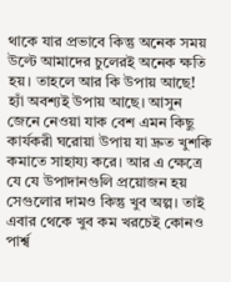থাকে যার প্রভাবে কিন্তু অনেক সময় উল্টে আমাদের চুলেরই অনেক ক্ষতি হয়। তাহলে আর কি উপায় আছে! হ্যাঁ অবশ্যই উপায় আছে। আসুন জেনে নেওয়া যাক বেশ এমন কিছু কার্যকরী ঘরোয়া উপায় যা দ্রুত খুশকি কমাতে সাহায্য করে। আর এ ক্ষেত্রে যে যে উপাদানগুলি প্রয়োজন হয় সেগুলোর দামও কিন্তু খুব অল্প। তাই এবার থেকে খুব কম খরচেই কোনও পার্শ্ব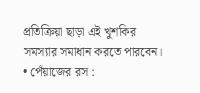প্রতিক্রিয়া ছাড়া এই খুশকির সমস্যার সমাধান করতে পারবেন।
• পেঁয়াজের রস :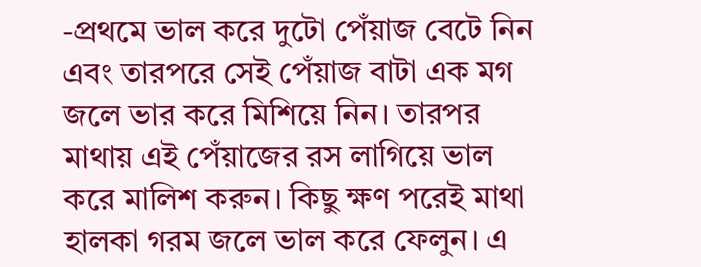-প্রথমে ভাল করে দুটো পেঁয়াজ বেটে নিন এবং তারপরে সেই পেঁয়াজ বাটা এক মগ জলে ভার করে মিশিয়ে নিন। তারপর মাথায় এই পেঁয়াজের রস লাগিয়ে ভাল করে মালিশ করুন। কিছু ক্ষণ পরেই মাথা হালকা গরম জলে ভাল করে ফেলুন। এ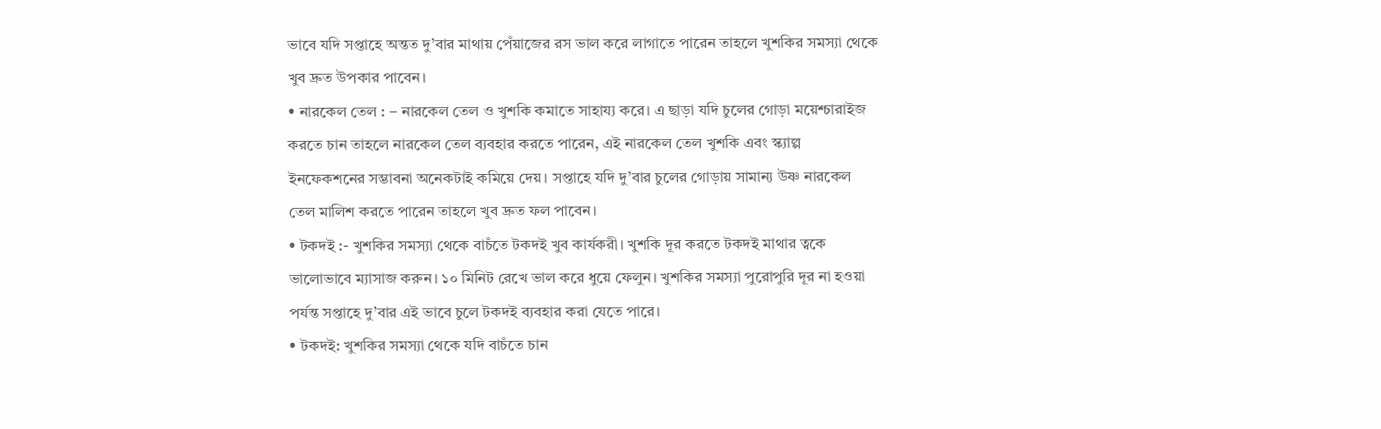ভাবে যদি সপ্তাহে অন্তত দু’বার মাথায় পেঁয়াজের রস ভাল করে লাগাতে পারেন তাহলে খুশকির সমস্যা থেকে খুব দ্রুত উপকার পাবেন।
• নারকেল তেল : – নারকেল তেল ও খুশকি কমাতে সাহায্য করে। এ ছাড়া যদি চুলের গোড়া ময়েশ্চারাইজ করতে চান তাহলে নারকেল তেল ব্যবহার করতে পারেন, এই নারকেল তেল খুশকি এবং স্ক্যাল্প ইনফেকশনের সম্ভাবনা অনেকটাই কমিয়ে দেয়। সপ্তাহে যদি দু’বার চুলের গোড়ায় সামান্য উষ্ণ নারকেল তেল মালিশ করতে পারেন তাহলে খুব দ্রুত ফল পাবেন।
• টকদই :- খুশকির সমস্যা থেকে বাচঁতে টকদই খুব কার্যকরী। খুশকি দূর করতে টকদই মাথার ত্বকে ভালোভাবে ম্যাসাজ করুন। ১০ মিনিট রেখে ভাল করে ধুয়ে ফেলুন। খুশকির সমস্যা পুরোপুরি দূর না হওয়া পর্যন্ত সপ্তাহে দু’বার এই ভাবে চুলে টকদই ব্যবহার করা যেতে পারে।
• টকদই: খুশকির সমস্যা থেকে যদি বাচঁতে চান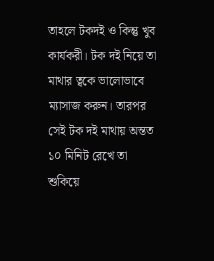তাহলে টকদই ও কিন্তু খুব কার্যকরী। টক দই নিয়ে তা মাথার ত্বকে ভালোভাবে ম্যাসাজ করুন। তারপর সেই টক দই মাথায় অন্তত ১০ মিনিট রেখে তা শুকিয়ে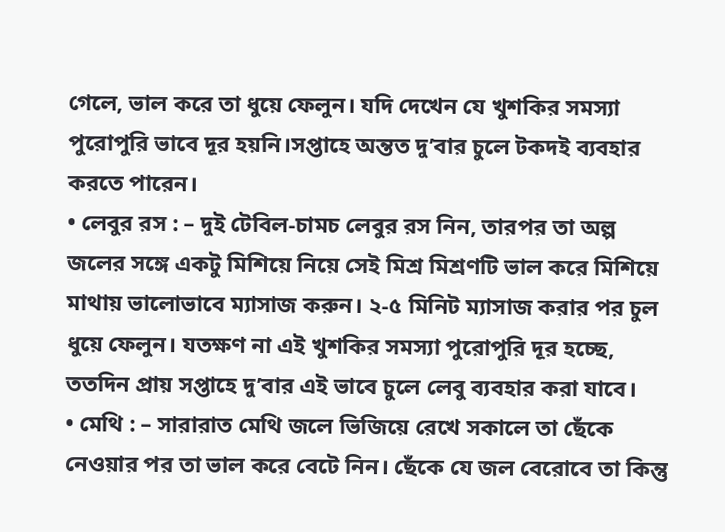গেলে, ভাল করে তা ধুয়ে ফেলুন। যদি দেখেন যে খুশকির সমস্যা পুরোপুরি ভাবে দূর হয়নি।সপ্তাহে অন্তত দু’বার চুলে টকদই ব্যবহার করতে পারেন।
• লেবুর রস : – দুই টেবিল-চামচ লেবুর রস নিন, তারপর তা অল্প জলের সঙ্গে একটু মিশিয়ে নিয়ে সেই মিশ্র মিশ্রণটি ভাল করে মিশিয়ে মাথায় ভালোভাবে ম্যাসাজ করুন। ২-৫ মিনিট ম্যাসাজ করার পর চুল ধুয়ে ফেলুন। যতক্ষণ না এই খুশকির সমস্যা পুরোপুরি দূর হচ্ছে, ততদিন প্রায় সপ্তাহে দু’বার এই ভাবে চুলে লেবু ব্যবহার করা যাবে।
• মেথি : – সারারাত মেথি জলে ভিজিয়ে রেখে সকালে তা ছেঁকে নেওয়ার পর তা ভাল করে বেটে নিন। ছেঁকে যে জল বেরোবে তা কিন্তু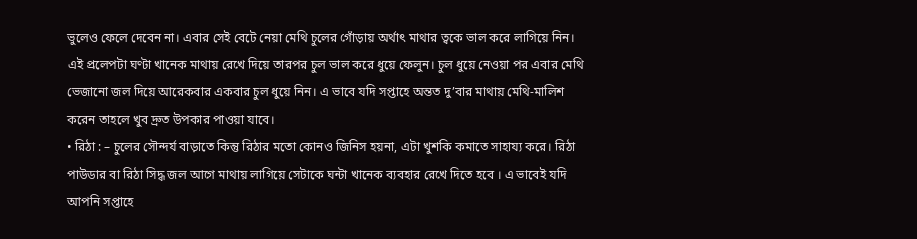ভুলেও ফেলে দেবেন না। এবার সেই বেটে নেয়া মেথি চুলের গোঁড়ায় অর্থাৎ মাথার ত্বকে ভাল করে লাগিয়ে নিন। এই প্রলেপটা ঘণ্টা খানেক মাথায় রেখে দিয়ে তারপর চুল ভাল করে ধুয়ে ফেলুন। চুল ধুয়ে নেওয়া পর এবার মেথি ভেজানো জল দিয়ে আরেকবার একবার চুল ধুয়ে নিন। এ ভাবে যদি সপ্তাহে অন্তত দু’বার মাথায় মেথি-মালিশ করেন তাহলে খুব দ্রুত উপকার পাওয়া যাবে।
• রিঠা : – চুলের সৌন্দর্য বাড়াতে কিন্তু রিঠার মতো কোনও জিনিস হয়না, এটা খুশকি কমাতে সাহায্য করে। রিঠা পাউডার বা রিঠা সিদ্ধ জল আগে মাথায় লাগিয়ে সেটাকে ঘন্টা খানেক ব্যবহার রেখে দিতে হবে । এ ভাবেই যদি আপনি সপ্তাহে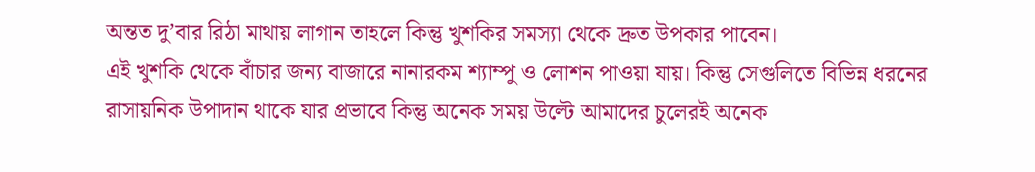অন্তত দু’বার রিঠা মাথায় লাগান তাহলে কিন্তু খুশকির সমস্যা থেকে দ্রুত উপকার পাবেন।
এই খুশকি থেকে বাঁচার জন্য বাজারে নানারকম শ্যাম্পু ও লোশন পাওয়া যায়। কিন্তু সেগুলিতে বিভিন্ন ধরনের রাসায়নিক উপাদান থাকে যার প্রভাবে কিন্তু অনেক সময় উল্টে আমাদের চুলেরই অনেক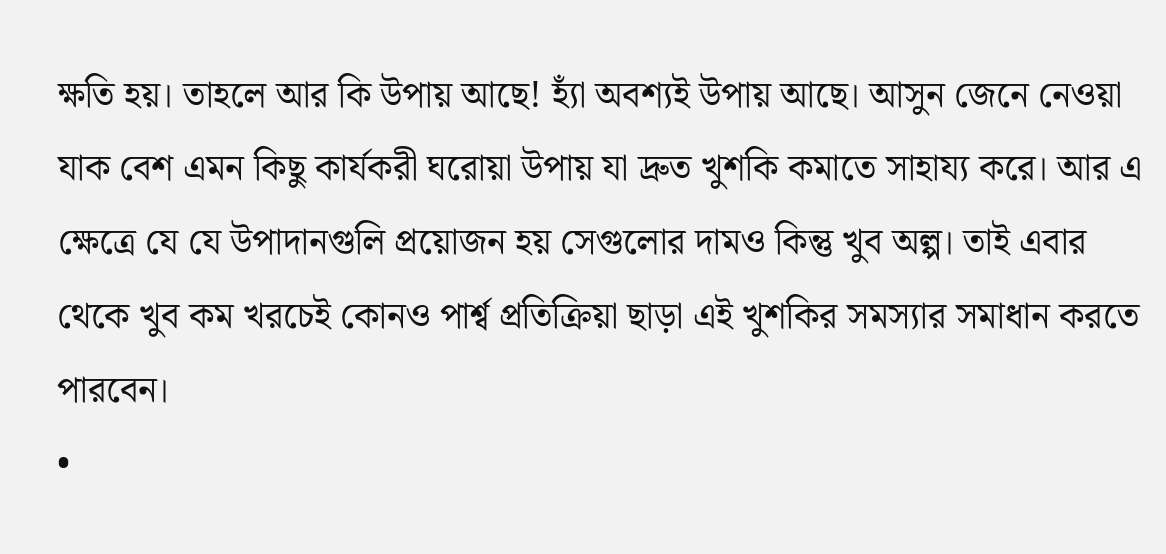ক্ষতি হয়। তাহলে আর কি উপায় আছে! হ্যাঁ অবশ্যই উপায় আছে। আসুন জেনে নেওয়া যাক বেশ এমন কিছু কার্যকরী ঘরোয়া উপায় যা দ্রুত খুশকি কমাতে সাহায্য করে। আর এ ক্ষেত্রে যে যে উপাদানগুলি প্রয়োজন হয় সেগুলোর দামও কিন্তু খুব অল্প। তাই এবার থেকে খুব কম খরচেই কোনও পার্শ্ব প্রতিক্রিয়া ছাড়া এই খুশকির সমস্যার সমাধান করতে পারবেন।
•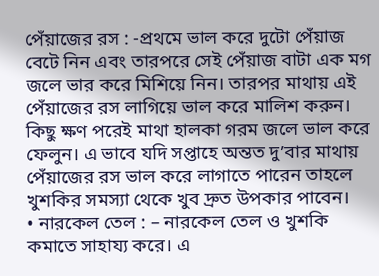পেঁয়াজের রস : -প্রথমে ভাল করে দুটো পেঁয়াজ বেটে নিন এবং তারপরে সেই পেঁয়াজ বাটা এক মগ জলে ভার করে মিশিয়ে নিন। তারপর মাথায় এই পেঁয়াজের রস লাগিয়ে ভাল করে মালিশ করুন। কিছু ক্ষণ পরেই মাথা হালকা গরম জলে ভাল করে ফেলুন। এ ভাবে যদি সপ্তাহে অন্তত দু’বার মাথায় পেঁয়াজের রস ভাল করে লাগাতে পারেন তাহলে খুশকির সমস্যা থেকে খুব দ্রুত উপকার পাবেন।
• নারকেল তেল : – নারকেল তেল ও খুশকি কমাতে সাহায্য করে। এ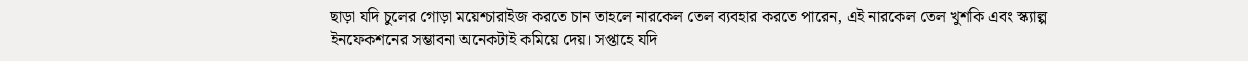ছাড়া যদি চুলের গোড়া ময়েশ্চারাইজ করতে চান তাহলে নারকেল তেল ব্যবহার করতে পারেন, এই নারকেল তেল খুশকি এবং স্ক্যাল্প ইনফেকশনের সম্ভাবনা অনেকটাই কমিয়ে দেয়। সপ্তাহে যদি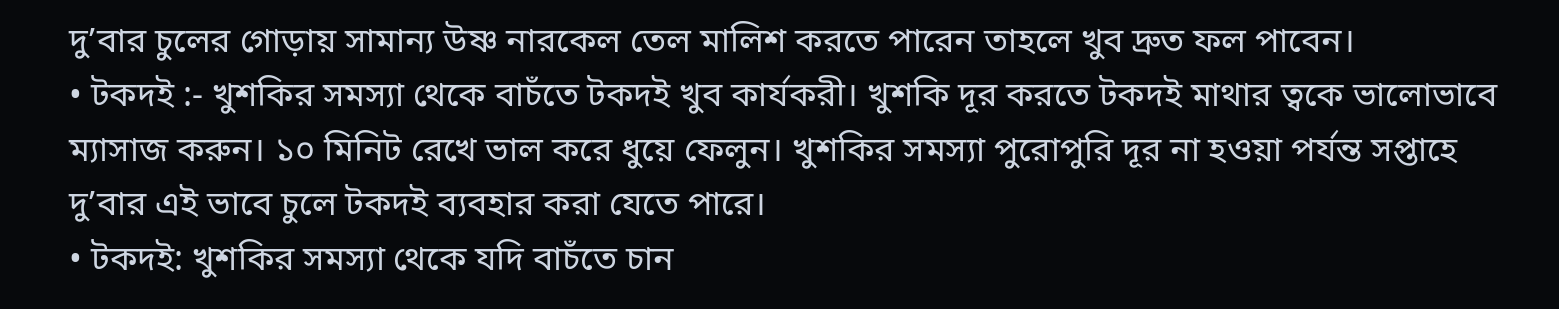দু’বার চুলের গোড়ায় সামান্য উষ্ণ নারকেল তেল মালিশ করতে পারেন তাহলে খুব দ্রুত ফল পাবেন।
• টকদই :- খুশকির সমস্যা থেকে বাচঁতে টকদই খুব কার্যকরী। খুশকি দূর করতে টকদই মাথার ত্বকে ভালোভাবে ম্যাসাজ করুন। ১০ মিনিট রেখে ভাল করে ধুয়ে ফেলুন। খুশকির সমস্যা পুরোপুরি দূর না হওয়া পর্যন্ত সপ্তাহে দু’বার এই ভাবে চুলে টকদই ব্যবহার করা যেতে পারে।
• টকদই: খুশকির সমস্যা থেকে যদি বাচঁতে চান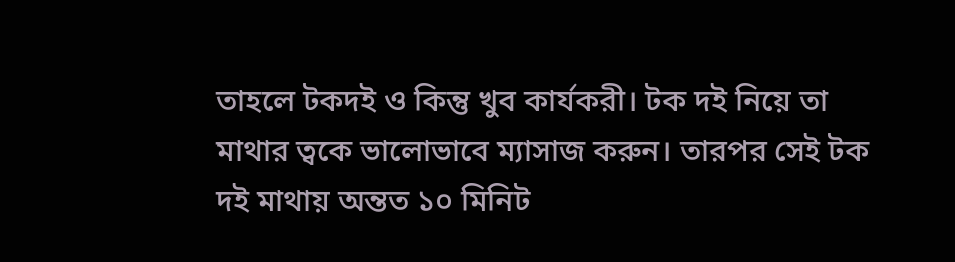তাহলে টকদই ও কিন্তু খুব কার্যকরী। টক দই নিয়ে তা মাথার ত্বকে ভালোভাবে ম্যাসাজ করুন। তারপর সেই টক দই মাথায় অন্তত ১০ মিনিট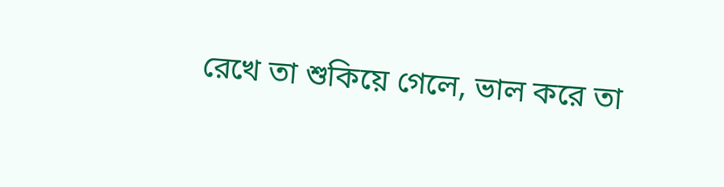রেখে তা শুকিয়ে গেলে, ভাল করে তা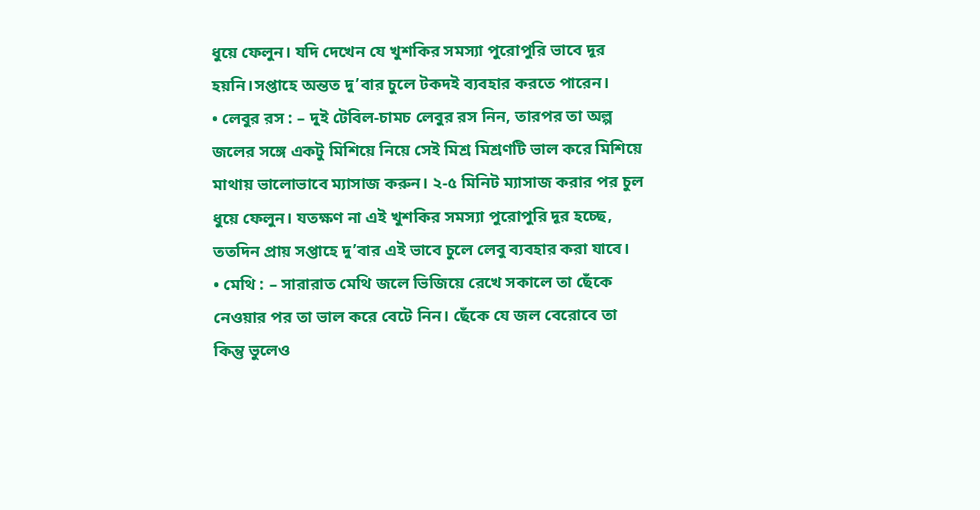ধুয়ে ফেলুন। যদি দেখেন যে খুশকির সমস্যা পুরোপুরি ভাবে দূর হয়নি।সপ্তাহে অন্তত দু’বার চুলে টকদই ব্যবহার করতে পারেন।
• লেবুর রস : – দুই টেবিল-চামচ লেবুর রস নিন, তারপর তা অল্প জলের সঙ্গে একটু মিশিয়ে নিয়ে সেই মিশ্র মিশ্রণটি ভাল করে মিশিয়ে মাথায় ভালোভাবে ম্যাসাজ করুন। ২-৫ মিনিট ম্যাসাজ করার পর চুল ধুয়ে ফেলুন। যতক্ষণ না এই খুশকির সমস্যা পুরোপুরি দূর হচ্ছে, ততদিন প্রায় সপ্তাহে দু’বার এই ভাবে চুলে লেবু ব্যবহার করা যাবে।
• মেথি : – সারারাত মেথি জলে ভিজিয়ে রেখে সকালে তা ছেঁকে নেওয়ার পর তা ভাল করে বেটে নিন। ছেঁকে যে জল বেরোবে তা কিন্তু ভুলেও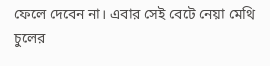ফেলে দেবেন না। এবার সেই বেটে নেয়া মেথি চুলের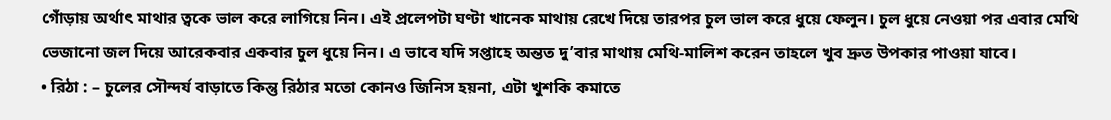গোঁড়ায় অর্থাৎ মাথার ত্বকে ভাল করে লাগিয়ে নিন। এই প্রলেপটা ঘণ্টা খানেক মাথায় রেখে দিয়ে তারপর চুল ভাল করে ধুয়ে ফেলুন। চুল ধুয়ে নেওয়া পর এবার মেথি ভেজানো জল দিয়ে আরেকবার একবার চুল ধুয়ে নিন। এ ভাবে যদি সপ্তাহে অন্তত দু’বার মাথায় মেথি-মালিশ করেন তাহলে খুব দ্রুত উপকার পাওয়া যাবে।
• রিঠা : – চুলের সৌন্দর্য বাড়াতে কিন্তু রিঠার মতো কোনও জিনিস হয়না, এটা খুশকি কমাতে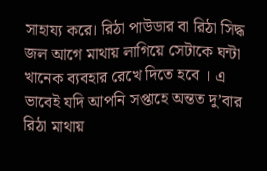সাহায্য করে। রিঠা পাউডার বা রিঠা সিদ্ধ জল আগে মাথায় লাগিয়ে সেটাকে ঘন্টা খানেক ব্যবহার রেখে দিতে হবে । এ ভাবেই যদি আপনি সপ্তাহে অন্তত দু’বার রিঠা মাথায়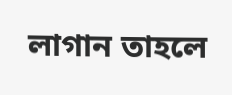লাগান তাহলে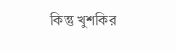কিন্তু খুশকির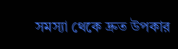সমস্যা থেকে দ্রুত উপকার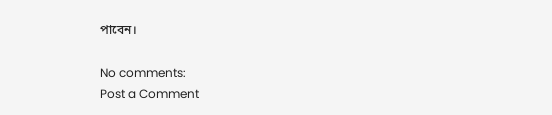পাবেন।

No comments:
Post a Comment